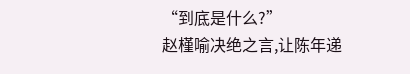“到底是什么?”
赵槿喻决绝之言,让陈年递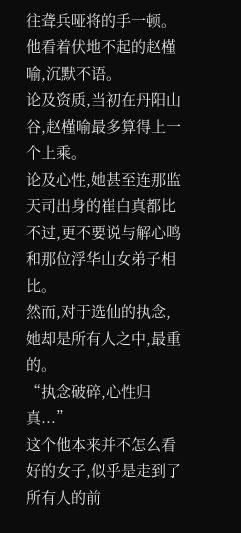往聋兵哑将的手一顿。
他看着伏地不起的赵槿喻,沉默不语。
论及资质,当初在丹阳山谷,赵槿喻最多算得上一个上乘。
论及心性,她甚至连那监天司出身的崔白真都比不过,更不要说与解心鸣和那位浮华山女弟子相比。
然而,对于选仙的执念,她却是所有人之中,最重的。
“执念破碎,心性归真...”
这个他本来并不怎么看好的女子,似乎是走到了所有人的前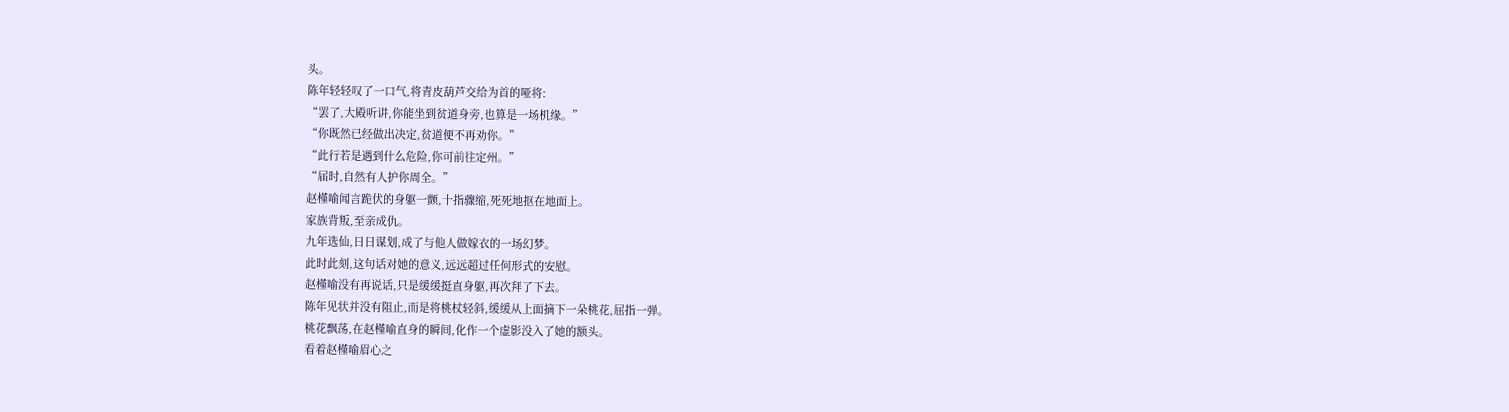头。
陈年轻轻叹了一口气,将青皮葫芦交给为首的哑将:
“罢了,大殿听讲,你能坐到贫道身旁,也算是一场机缘。”
“你既然已经做出决定,贫道便不再劝你。”
“此行若是遇到什么危险,你可前往定州。”
“届时,自然有人护你周全。”
赵槿喻闻言跪伏的身躯一颤,十指骤缩,死死地抠在地面上。
家族背叛,至亲成仇。
九年选仙,日日谋划,成了与他人做嫁衣的一场幻梦。
此时此刻,这句话对她的意义,远远超过任何形式的安慰。
赵槿喻没有再说话,只是缓缓挺直身躯,再次拜了下去。
陈年见状并没有阻止,而是将桃杖轻斜,缓缓从上面摘下一朵桃花,屈指一弹。
桃花飘荡,在赵槿喻直身的瞬间,化作一个虚影没入了她的额头。
看着赵槿喻眉心之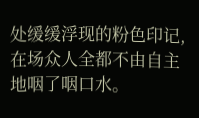处缓缓浮现的粉色印记,在场众人全都不由自主地咽了咽口水。